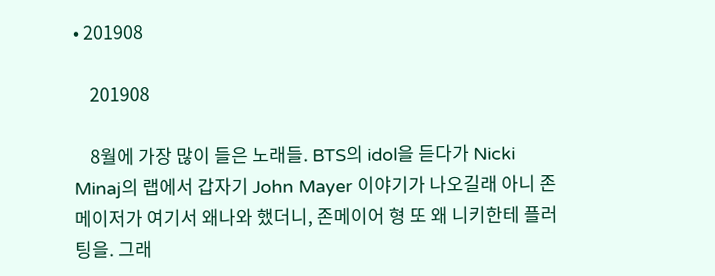• 201908

    201908

    8월에 가장 많이 들은 노래들. BTS의 idol을 듣다가 Nicki Minaj의 랩에서 갑자기 John Mayer 이야기가 나오길래 아니 존메이저가 여기서 왜나와 했더니, 존메이어 형 또 왜 니키한테 플러팅을. 그래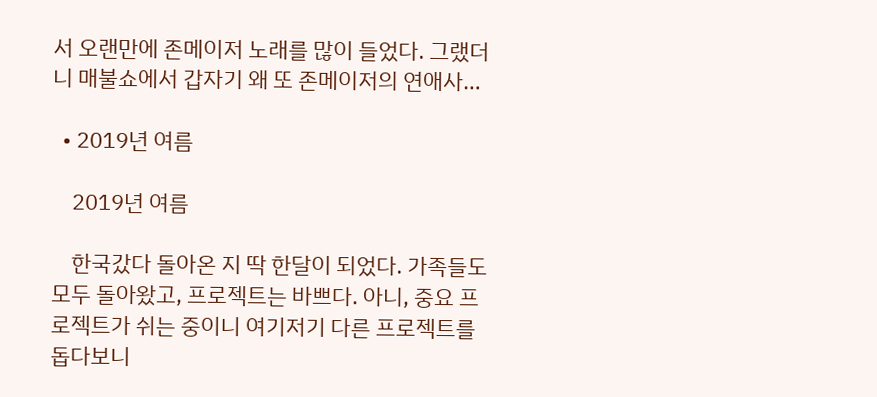서 오랜만에 존메이저 노래를 많이 들었다. 그랬더니 매불쇼에서 갑자기 왜 또 존메이저의 연애사…

  • 2019년 여름

    2019년 여름

    한국갔다 돌아온 지 딱 한달이 되었다. 가족들도 모두 돌아왔고, 프로젝트는 바쁘다. 아니, 중요 프로젝트가 쉬는 중이니 여기저기 다른 프로젝트를 돕다보니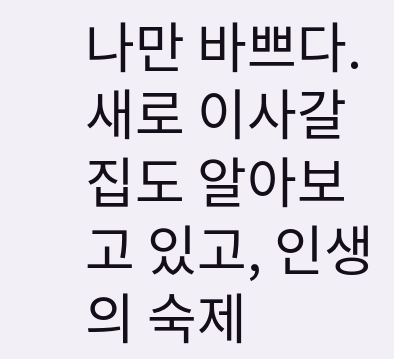나만 바쁘다. 새로 이사갈 집도 알아보고 있고, 인생의 숙제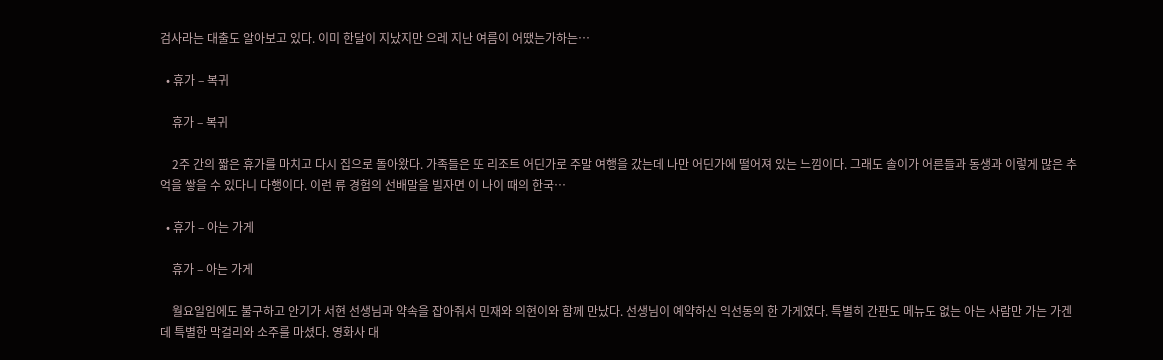검사라는 대출도 알아보고 있다. 이미 한달이 지났지만 으레 지난 여름이 어땠는가하는…

  • 휴가 – 복귀

    휴가 – 복귀

    2주 간의 짧은 휴가를 마치고 다시 집으로 돌아왔다. 가족들은 또 리조트 어딘가로 주말 여행을 갔는데 나만 어딘가에 떨어져 있는 느낌이다. 그래도 솔이가 어른들과 동생과 이렇게 많은 추억을 쌓을 수 있다니 다행이다. 이런 류 경험의 선배말을 빌자면 이 나이 때의 한국…

  • 휴가 – 아는 가게

    휴가 – 아는 가게

    월요일임에도 불구하고 안기가 서현 선생님과 약속을 잡아줘서 민재와 의현이와 함께 만났다. 선생님이 예약하신 익선동의 한 가게였다. 특별히 간판도 메뉴도 없는 아는 사람만 가는 가겐데 특별한 막걸리와 소주를 마셨다. 영화사 대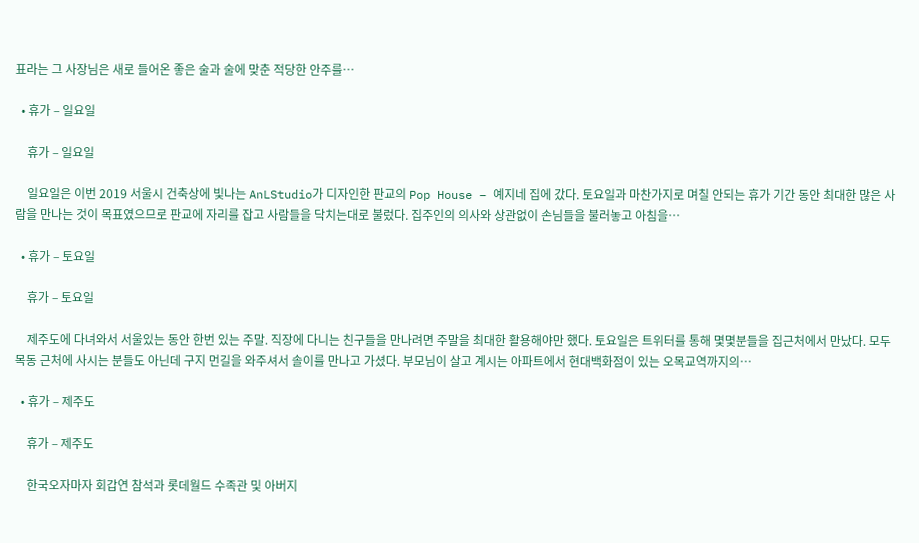표라는 그 사장님은 새로 들어온 좋은 술과 술에 맞춘 적당한 안주를…

  • 휴가 – 일요일

    휴가 – 일요일

    일요일은 이번 2019 서울시 건축상에 빛나는 AnLStudio가 디자인한 판교의 Pop House – 예지네 집에 갔다. 토요일과 마찬가지로 며칠 안되는 휴가 기간 동안 최대한 많은 사람을 만나는 것이 목표였으므로 판교에 자리를 잡고 사람들을 닥치는대로 불렀다. 집주인의 의사와 상관없이 손님들을 불러놓고 아침을…

  • 휴가 – 토요일

    휴가 – 토요일

    제주도에 다녀와서 서울있는 동안 한번 있는 주말. 직장에 다니는 친구들을 만나려면 주말을 최대한 활용해야만 했다. 토요일은 트위터를 통해 몇몇분들을 집근처에서 만났다. 모두 목동 근처에 사시는 분들도 아닌데 구지 먼길을 와주셔서 솔이를 만나고 가셨다. 부모님이 살고 계시는 아파트에서 현대백화점이 있는 오목교역까지의…

  • 휴가 – 제주도

    휴가 – 제주도

    한국오자마자 회갑연 참석과 롯데월드 수족관 및 아버지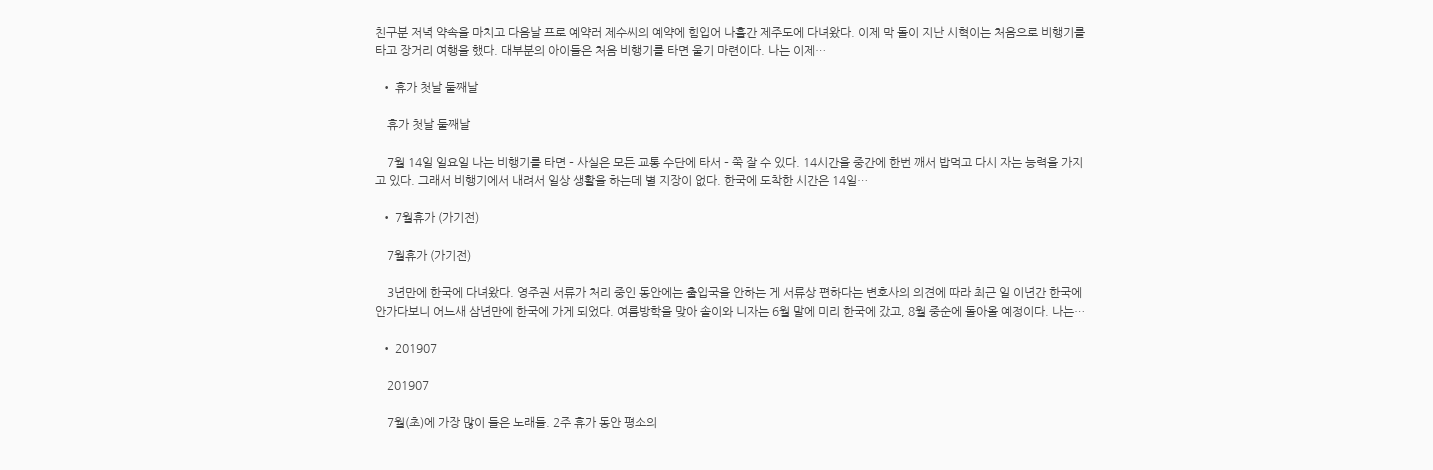친구분 저녁 약속을 마치고 다음날 프로 예약러 제수씨의 예약에 힘입어 나흘간 제주도에 다녀왔다. 이제 막 돌이 지난 시혁이는 처음으로 비행기를 타고 장거리 여행을 했다. 대부분의 아이들은 처음 비행기를 타면 울기 마련이다. 나는 이제…

  • 휴가 첫날 둘째날

    휴가 첫날 둘째날

    7월 14일 일요일 나는 비행기를 타면 – 사실은 모든 교통 수단에 타서 – 쭉 잘 수 있다. 14시간을 중간에 한번 깨서 밥먹고 다시 자는 능력을 가지고 있다. 그래서 비행기에서 내려서 일상 생활을 하는데 별 지장이 없다. 한국에 도착한 시간은 14일…

  • 7월휴가 (가기전)

    7월휴가 (가기전)

    3년만에 한국에 다녀왔다. 영주권 서류가 처리 중인 동안에는 출입국을 안하는 게 서류상 편하다는 변호사의 의견에 따라 최근 일 이년간 한국에 안가다보니 어느새 삼년만에 한국에 가게 되었다. 여름방학을 맞아 솔이와 니자는 6월 말에 미리 한국에 갔고, 8월 중순에 돌아올 예정이다. 나는…

  • 201907

    201907

    7월(초)에 가장 많이 들은 노래들. 2주 휴가 동안 평소의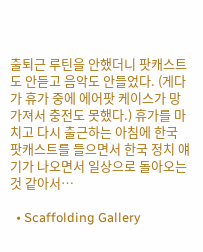출퇴근 루틴을 안했더니 팟캐스트도 안듣고 음악도 안들었다. (게다가 휴가 중에 에어팟 케이스가 망가져서 충전도 못했다.) 휴가를 마치고 다시 출근하는 아침에 한국 팟캐스트를 들으면서 한국 정치 얘기가 나오면서 일상으로 돌아오는 것 같아서…

  • Scaffolding Gallery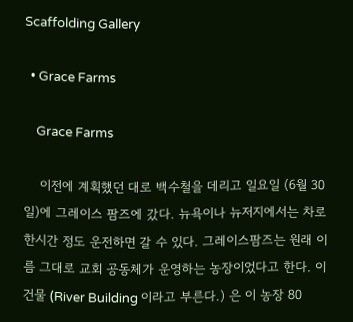Scaffolding Gallery

  • Grace Farms

    Grace Farms

    이전에 계획했던 대로 백수철을 데리고 일요일 (6월 30일)에 그레이스 팜즈에 갔다. 뉴욕이나 뉴저지에서는 차로 한시간 정도 운전하면 갈 수 있다. 그레이스팜즈는 원래 이름 그대로 교회 공동체가 운영하는 농장이었다고 한다. 이 건물 (River Building 이라고 부른다.) 은 이 농장 80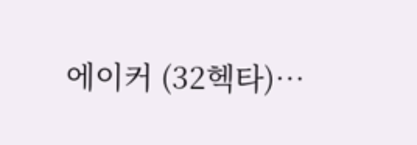에이커 (32헥타)…